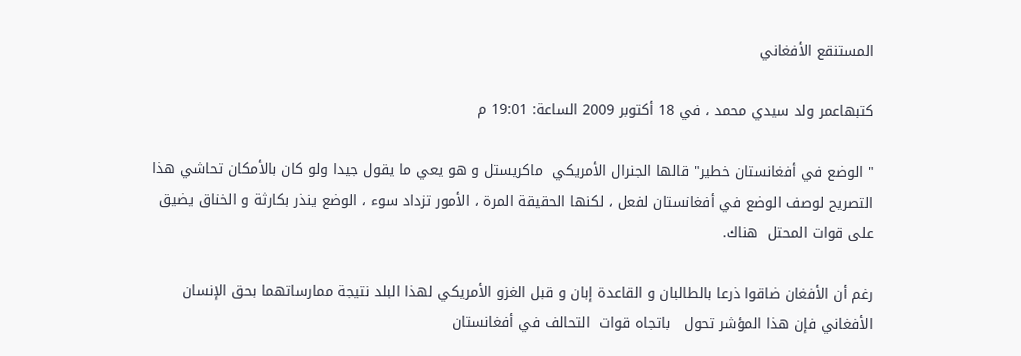المستنقع الأفغاني

كتبهاعمر ولد سيدي محمد ، في 18 أكتوبر 2009 الساعة: 19:01 م

" الوضع في أفغانستان خطير" قالها الجنرال الأمريكي  ماكريستل و هو يعي ما يقول جيدا ولو كان بالأمكان تحاشي هذا التصريح لوصف الوضع في أفغانستان لفعل ، لكنها الحقيقة المرة ، الأمور تزداد سوء ، الوضع ينذر بكارثة و الخناق يضيق على قوات المحتل  هناك.

رغم أن الأفغان ضاقوا ذرعا بالطالبان و القاعدة إبان و قبل الغزو الأمريكي لهذا البلد نتيجة ممارساتهما بحق الإنسان الأفغاني فإن هذا المؤشر تحول   باتجاه قوات  التحالف في أفغانستان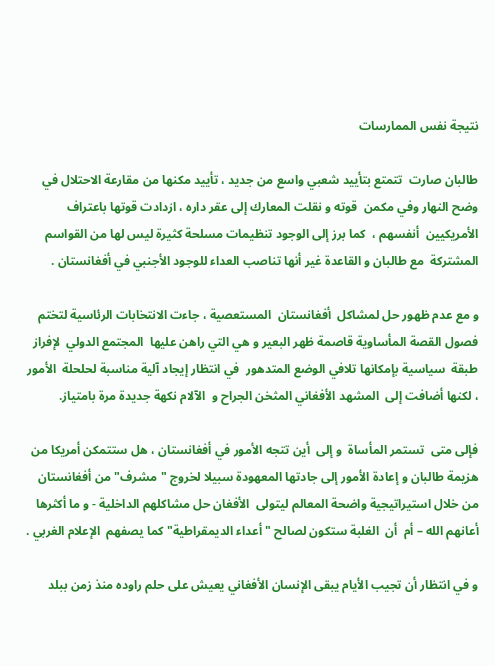نتيجة نفس الممارسات

طالبان صارت  تتمتع بتأييد شعبي واسع من جديد ، تأييد مكنها من مقارعة الاحتلال في وضح النهار وفي مكمن  قوته و نقلت المعارك إلى عقر داره ، ازدادت قوتها باعتراف  الأمريكيين  أنفسهم ،  كما برز إلى الوجود تنظيمات مسلحة كثيرة ليس لها من القواسم المشتركة  مع طالبان و القاعدة غير أنها تناصب العداء للوجود الأجنبي في أفغانستان .

و مع عدم ظهور حل لمشاكل  أفغانستان  المستعصية ، جاءت الانتخابات الرئاسية لتختم فصول القصة المأساوية قاصمة ظهر البعير و هي التي راهن عليها  المجتمع الدولي  لإفراز طبقة  سياسية بإمكانها تلافي الوضع المتدهور  في انتظار إيجاد آلية مناسبة لحلحلة  الأمور ، لكنها أضافت إلى  المشهد الأفغاني المثخن الجراح و  الآلام نكهة جديدة مرة بامتياز.

فإلى متى  تستمر المأساة  و إلى  أين تتجه الأمور في أفغانستان ، هل ستتمكن أمريكا من هزيمة طالبان و إعادة الأمور إلى جادتها المعهودة سبيلا لخروج "مشرف" من أفغانستان من خلال استيراتيجية واضحة المعالم ليتولى  الأفغان حل مشاكلهم الداخلية - و ما أكثرها  أعانهم الله – أم  أن  الغلبة ستكون لصالح " أعداء الديمقراطية" كما يصفهم  الإعلام الغربي .

و في انتظار أن تجيب الأيام يبقى الإنسان الأفغاني يعيش على حلم راوده منذ زمن ببلد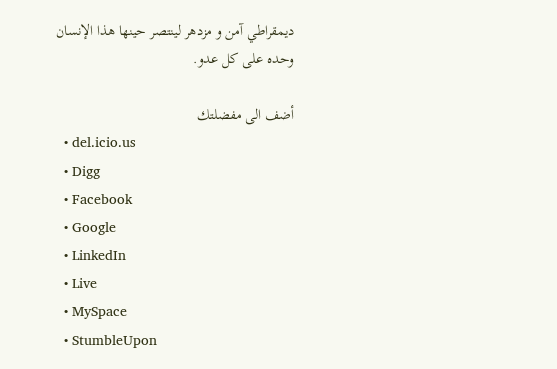ديمقراطي آمن و مزدهر لينتصر حينها هذا الإنسان وحده على كل عدو.

أضف الى مفضلتك
  • del.icio.us
  • Digg
  • Facebook
  • Google
  • LinkedIn
  • Live
  • MySpace
  • StumbleUpon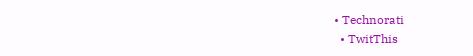• Technorati
  • TwitThis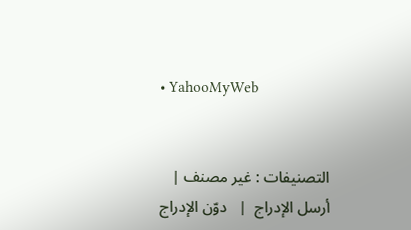• YahooMyWeb


التصنيفات : غير مصنف | أرسل الإدراج  |   دوّن الإدراج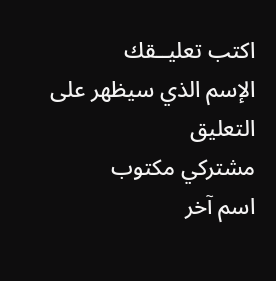اكتب تعليــقك
الإسم الذي سيظهر على التعليق
مشتركي مكتوب
اسم آخر